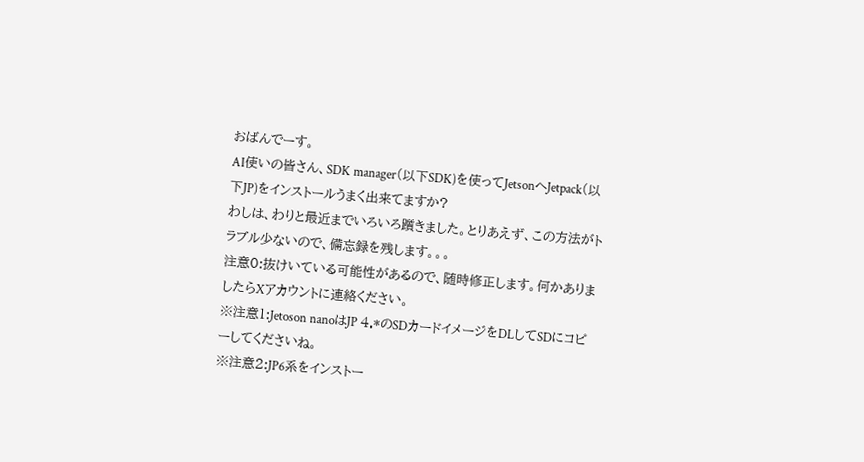おばんでーす。
AI使いの皆さん、SDK manager(以下SDK)を使ってJetsonへJetpack(以下JP)をインストールうまく出来てますか?
わしは、わりと最近までいろいろ躓きました。とりあえず、この方法がトラブル少ないので、備忘録を残します。。。
注意0:抜けいている可能性があるので、随時修正します。何かありましたらXアカウントに連絡ください。
※注意1:Jetoson nanoはJP 4.*のSDカードイメージをDLしてSDにコピーしてくださいね。
※注意2:JP6系をインストー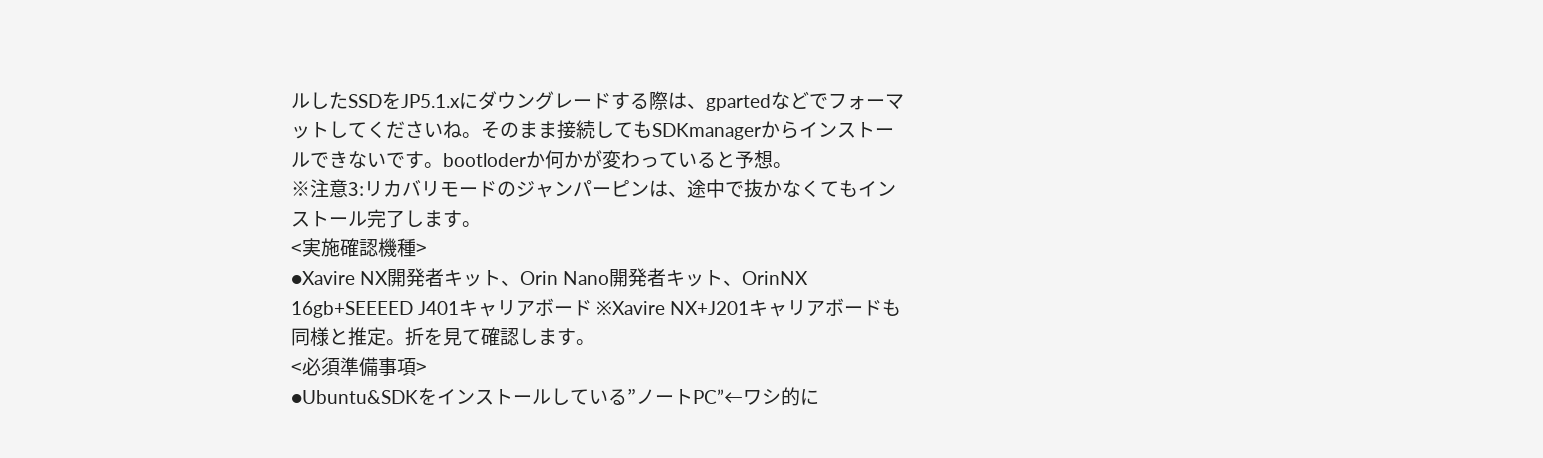ルしたSSDをJP5.1.xにダウングレードする際は、gpartedなどでフォーマットしてくださいね。そのまま接続してもSDKmanagerからインストールできないです。bootloderか何かが変わっていると予想。
※注意3:リカバリモードのジャンパーピンは、途中で抜かなくてもインストール完了します。
<実施確認機種>
●Xavire NX開発者キット、Orin Nano開発者キット、OrinNX 16gb+SEEEED J401キャリアボード ※Xavire NX+J201キャリアボードも同様と推定。折を見て確認します。
<必須準備事項>
●Ubuntu&SDKをインストールしている”ノートPC”←ワシ的に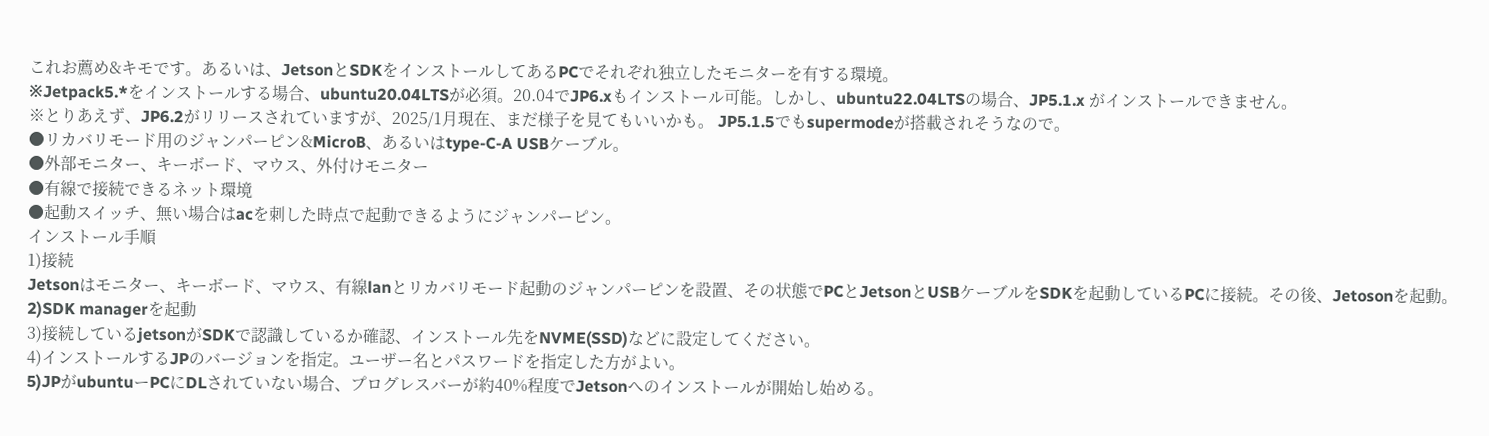これお薦め&キモです。あるいは、JetsonとSDKをインストールしてあるPCでそれぞれ独立したモニターを有する環境。
※Jetpack5.*をインストールする場合、ubuntu20.04LTSが必須。20.04でJP6.xもインストール可能。しかし、ubuntu22.04LTSの場合、JP5.1.x がインストールできません。
※とりあえず、JP6.2がリリースされていますが、2025/1月現在、まだ様子を見てもいいかも。 JP5.1.5でもsupermodeが搭載されそうなので。
●リカバリモード用のジャンパーピン&MicroB、あるいはtype-C-A USBケーブル。
●外部モニター、キーボード、マウス、外付けモニター
●有線で接続できるネット環境
●起動スイッチ、無い場合はacを刺した時点で起動できるようにジャンパーピン。
インストール手順
1)接続
Jetsonはモニター、キーボード、マウス、有線lanとリカバリモード起動のジャンパーピンを設置、その状態でPCとJetsonとUSBケーブルをSDKを起動しているPCに接続。その後、Jetosonを起動。
2)SDK managerを起動
3)接続しているjetsonがSDKで認識しているか確認、インストール先をNVME(SSD)などに設定してください。
4)インストールするJPのバージョンを指定。ユーザー名とパスワードを指定した方がよい。
5)JPがubuntuーPCにDLされていない場合、プログレスバーが約40%程度でJetsonへのインストールが開始し始める。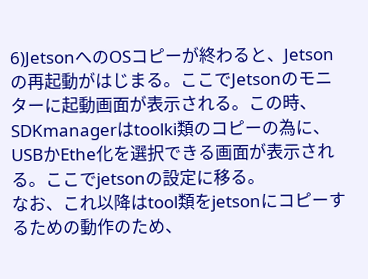6)JetsonへのOSコピーが終わると、Jetsonの再起動がはじまる。ここでJetsonのモニターに起動画面が表示される。この時、SDKmanagerはtoolki類のコピーの為に、USBかEthe化を選択できる画面が表示される。ここでjetsonの設定に移る。
なお、これ以降はtool類をjetsonにコピーするための動作のため、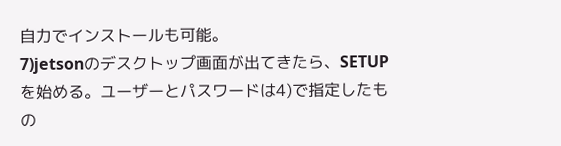自力でインストールも可能。
7)jetsonのデスクトップ画面が出てきたら、SETUPを始める。ユーザーとパスワードは4)で指定したもの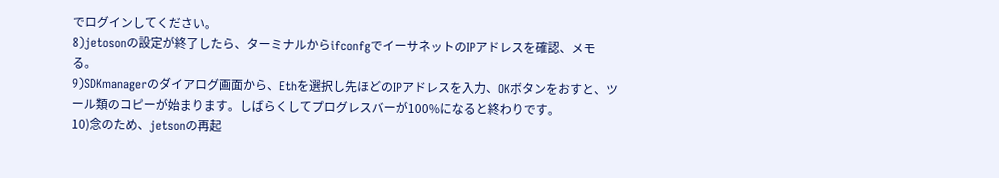でログインしてください。
8)jetosonの設定が終了したら、ターミナルからifconfgでイーサネットのIPアドレスを確認、メモる。
9)SDKmanagerのダイアログ画面から、Ethを選択し先ほどのIPアドレスを入力、OKボタンをおすと、ツール類のコピーが始まります。しばらくしてプログレスバーが100%になると終わりです。
10)念のため、jetsonの再起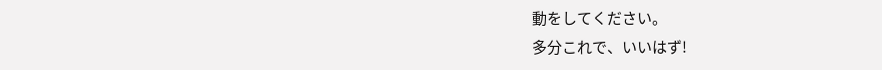動をしてください。
多分これで、いいはず!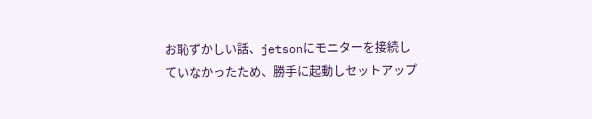お恥ずかしい話、jetsonにモニターを接続していなかったため、勝手に起動しセットアップ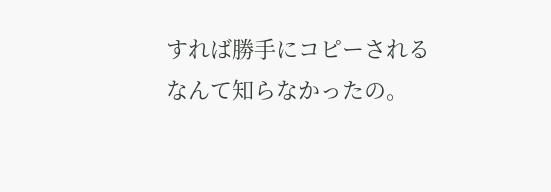すれば勝手にコピーされるなんて知らなかったの。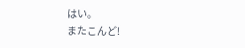はい。
またこんど!